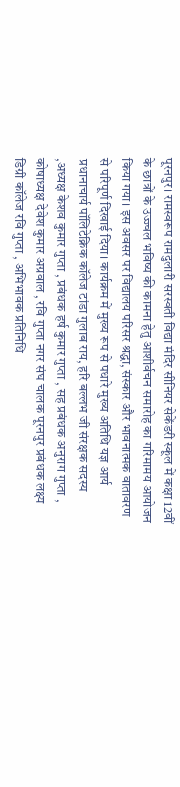पूरनपुर। रामस्वरूप रामदुलारी सरस्वती विद्या मंदिर सीनियर सेकेंडरी स्कूल में कक्षा 12वीं के छात्रों के उज्ज्वल भविष्य की कामना हेतु आशीर्वचन समारोह का गरिमामय आयोजन किया गया। इस अवसर पर विद्यालय परिसर श्रद्धा, संस्कार और भावनात्मक वातावरण से परिपूर्ण दिखाई दिया। कार्यक्रम में मुख्य रूप से पधारे मुख्य अतिथि यज्ञ आर्य प्रधानाचार्य पॉलिटेक्निक कॉलेज टांडा गुलाब राय, हरि बल्लभ जी संरक्षक सदस्य ,अध्यक्ष केशव कुमार गुप्ता , प्रबंधक हर्ष कुमार गुप्ता , सह प्रबंधक अनुराग गुप्ता , कोषाध्यक्ष देवेश कुमार अग्रवाल , रवि गुप्ता नगर संघ चालक पूरनपुर प्रबंधक लक्ष्य डिग्री कॉलेज रवि गुप्ता , अभिभावक प्रतिनिधि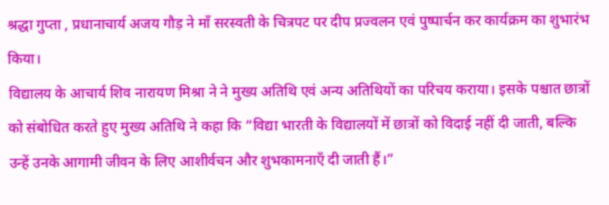श्रद्धा गुप्ता , प्रधानाचार्य अजय गौड़ ने माँ सरस्वती के चित्रपट पर दीप प्रज्वलन एवं पुष्पार्चन कर कार्यक्रम का शुभारंभ किया।
विद्यालय के आचार्य शिव नारायण मिश्रा ने ने मुख्य अतिथि एवं अन्य अतिथियों का परिचय कराया। इसके पश्चात छात्रों को संबोधित करते हुए मुख्य अतिथि ने कहा कि “विद्या भारती के विद्यालयों में छात्रों को विदाई नहीं दी जाती, बल्कि उन्हें उनके आगामी जीवन के लिए आशीर्वचन और शुभकामनाएँ दी जाती हैं।”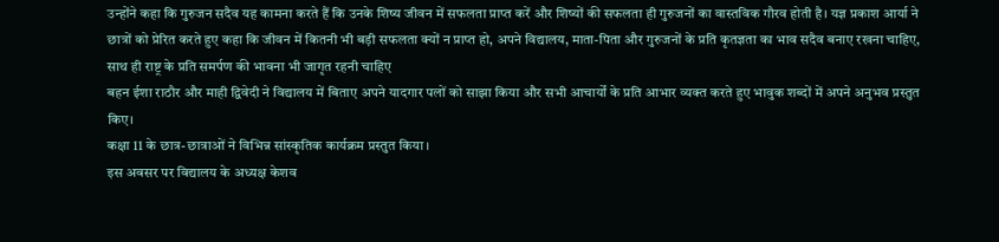उन्होंने कहा कि गुरुजन सदैव यह कामना करते हैं कि उनके शिष्य जीवन में सफलता प्राप्त करें और शिष्यों की सफलता ही गुरुजनों का वास्तविक गौरव होती है। यज्ञ प्रकाश आर्या ने छात्रों को प्रेरित करते हुए कहा कि जीवन में कितनी भी बड़ी सफलता क्यों न प्राप्त हो, अपने विद्यालय, माता-पिता और गुरुजनों के प्रति कृतज्ञता का भाव सदैव बनाए रखना चाहिए, साथ ही राष्ट्र के प्रति समर्पण की भावना भी जागृत रहनी चाहिए
बहन ईशा राठौर और माही द्विवेदी ने विद्यालय में बिताए अपने यादगार पलों को साझा किया और सभी आचार्यों के प्रति आभार व्यक्त करते हुए भावुक शब्दों में अपने अनुभव प्रस्तुत किए।
कक्षा 11 के छात्र-छात्राओं ने विभिन्न सांस्कृतिक कार्यक्रम प्रस्तुत किया।
इस अवसर पर विद्यालय के अध्यक्ष केशव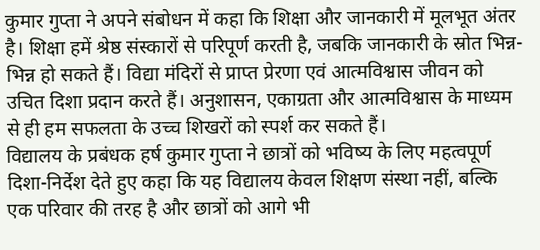कुमार गुप्ता ने अपने संबोधन में कहा कि शिक्षा और जानकारी में मूलभूत अंतर है। शिक्षा हमें श्रेष्ठ संस्कारों से परिपूर्ण करती है, जबकि जानकारी के स्रोत भिन्न-भिन्न हो सकते हैं। विद्या मंदिरों से प्राप्त प्रेरणा एवं आत्मविश्वास जीवन को उचित दिशा प्रदान करते हैं। अनुशासन, एकाग्रता और आत्मविश्वास के माध्यम से ही हम सफलता के उच्च शिखरों को स्पर्श कर सकते हैं।
विद्यालय के प्रबंधक हर्ष कुमार गुप्ता ने छात्रों को भविष्य के लिए महत्वपूर्ण दिशा-निर्देश देते हुए कहा कि यह विद्यालय केवल शिक्षण संस्था नहीं, बल्कि एक परिवार की तरह है और छात्रों को आगे भी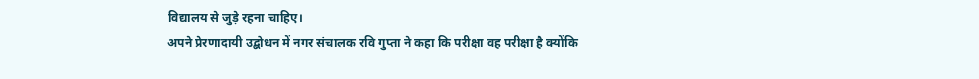विद्यालय से जुड़े रहना चाहिए।
अपने प्रेरणादायी उद्बोधन में नगर संचालक रवि गुप्ता ने कहा कि परीक्षा वह परीक्षा है क्योंकि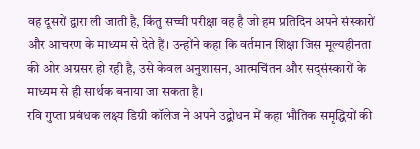वह दूसरों द्वारा ली जाती है, किंतु सच्ची परीक्षा वह है जो हम प्रतिदिन अपने संस्कारों और आचरण के माध्यम से देते हैं। उन्होंने कहा कि वर्तमान शिक्षा जिस मूल्यहीनता की ओर अग्रसर हो रही है, उसे केवल अनुशासन, आत्मचिंतन और सद्संस्कारों के माध्यम से ही सार्थक बनाया जा सकता है।
रवि गुप्ता प्रबंधक लक्ष्य डिग्री कॉलेज ने अपने उद्बोधन में कहा भौतिक समृद्धियों की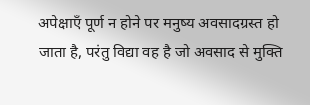अपेक्षाएँ पूर्ण न होने पर मनुष्य अवसादग्रस्त हो जाता है, परंतु विद्या वह है जो अवसाद से मुक्ति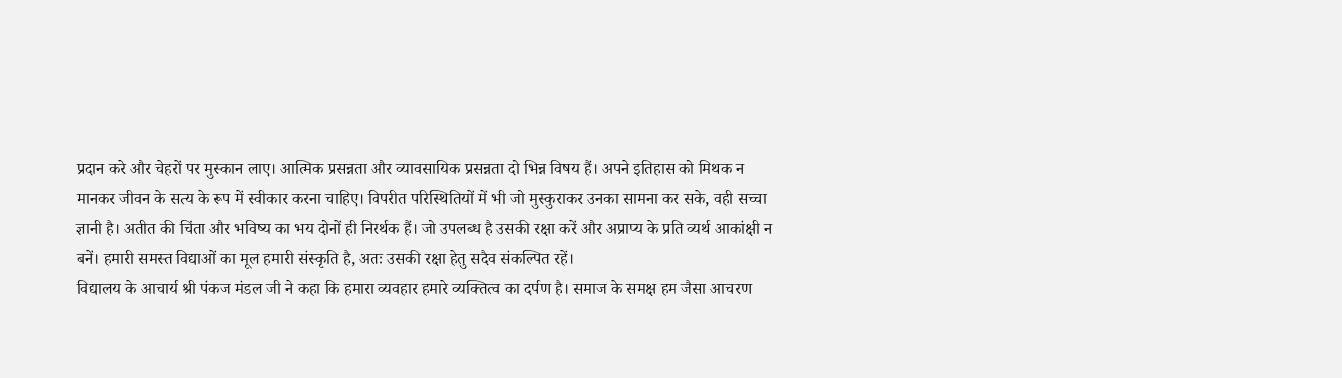प्रदान करे और चेहरों पर मुस्कान लाए। आत्मिक प्रसन्नता और व्यावसायिक प्रसन्नता दो भिन्न विषय हैं। अपने इतिहास को मिथक न मानकर जीवन के सत्य के रूप में स्वीकार करना चाहिए। विपरीत परिस्थितियों में भी जो मुस्कुराकर उनका सामना कर सके, वही सच्चा ज्ञानी है। अतीत की चिंता और भविष्य का भय दोनों ही निरर्थक हैं। जो उपलब्ध है उसकी रक्षा करें और अप्राप्य के प्रति व्यर्थ आकांक्षी न बनें। हमारी समस्त विद्याओं का मूल हमारी संस्कृति है, अतः उसकी रक्षा हेतु सदैव संकल्पित रहें।
विद्यालय के आचार्य श्री पंकज मंडल जी ने कहा कि हमारा व्यवहार हमारे व्यक्तित्व का दर्पण है। समाज के समक्ष हम जैसा आचरण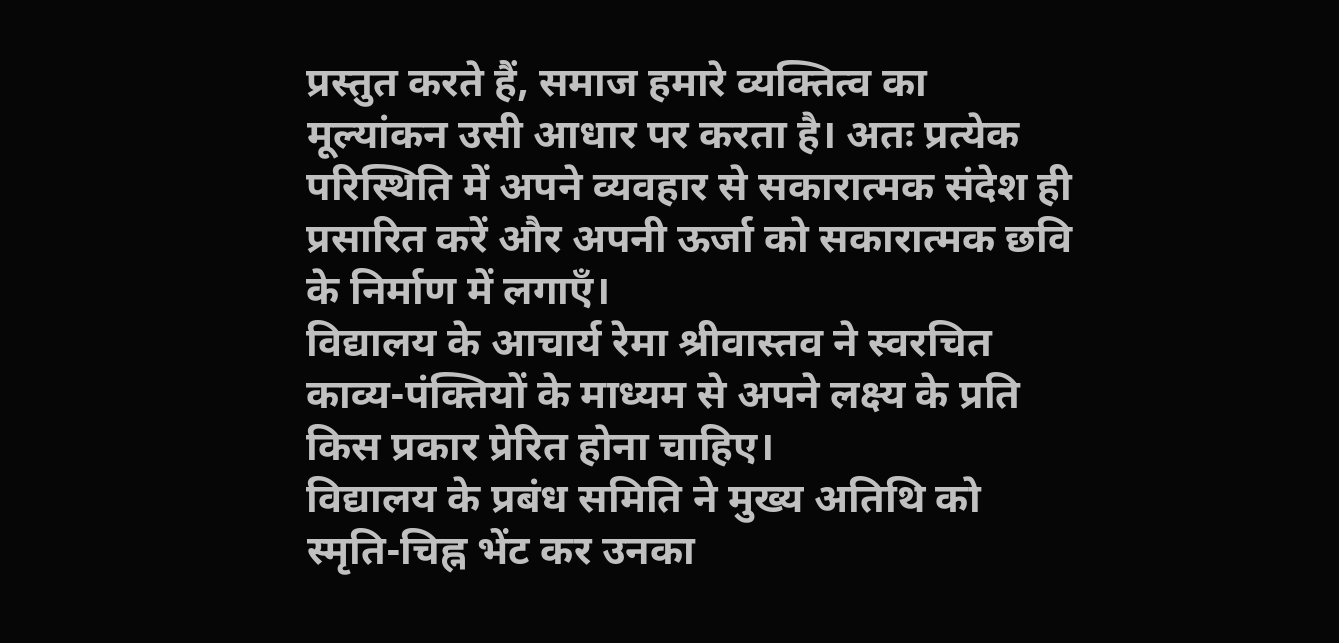प्रस्तुत करते हैं, समाज हमारे व्यक्तित्व का मूल्यांकन उसी आधार पर करता है। अतः प्रत्येक परिस्थिति में अपने व्यवहार से सकारात्मक संदेश ही प्रसारित करें और अपनी ऊर्जा को सकारात्मक छवि के निर्माण में लगाएँ।
विद्यालय के आचार्य रेमा श्रीवास्तव ने स्वरचित काव्य-पंक्तियों के माध्यम से अपने लक्ष्य के प्रति किस प्रकार प्रेरित होना चाहिए।
विद्यालय के प्रबंध समिति ने मुख्य अतिथि को स्मृति-चिह्न भेंट कर उनका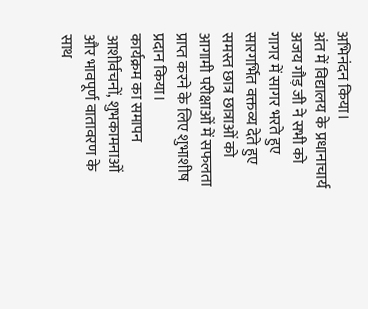अभिनंदन किया।
अंत में विद्यालय के प्रधानाचार्य अजय गौड़ जी ने सभी को गागर में सागर भरते हुए सारगर्भित वक्तव्य देते हुए समस्त छात्र छात्राओं को आगामी परीक्षाओं में सफलता प्राप्त करने के लिए शुभाशीष प्रदान किया।
कार्यक्रम का समापन आशीर्वचनों, शुभकामनाओं और भावपूर्ण वातावरण के साथ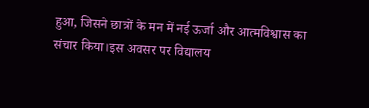हुआ, जिसने छात्रों के मन में नई ऊर्जा और आत्मविश्वास का संचार किया।इस अवसर पर विद्यालय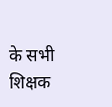के सभी शिक्षक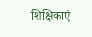शिक्षिकाएं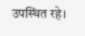उपस्थित रहे।